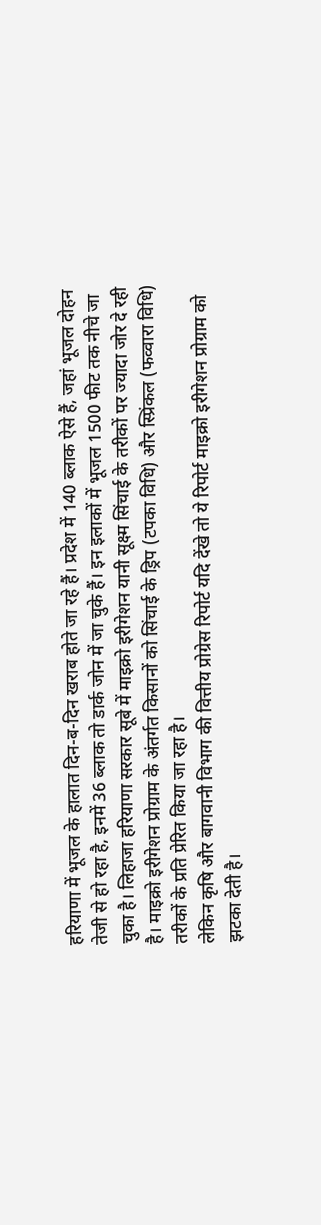हरियाणा में भूजल के हालात दिन-ब-दिन खराब होते जा रहे हैं। प्रदेश में 140 ब्लाक ऐसे हैं, जहां भूजल दोहन तेजी से हो रहा है, इनमें 36 ब्लाक तो डार्क जोन में जा चुके हैं। इन इलाकों में भूजल 1500 फीट तक नीचे जा चुका है। लिहाजा हरियाणा सरकार सूबे में माइक्रो इरीगेशन यानी सूक्ष्म सिंचाई के तरीकों पर ज्यादा जोर दे रही है। माइक्रो इरीगेशन प्रोग्राम के अंतर्गत किसानों को सिंचाई के ड्रिप (टपका विधि) और स्प्रिंकल (फव्वारा विधि) तरीकों के प्रति प्रेरित किया जा रहा है।
लेकिन कृषि और बागवानी विभाग की वित्तीय प्रोग्रेस रिपोर्ट यदि देंखे तो ये रिपोर्ट माइक्रो इरीगेशन प्रोग्राम को झटका देती है।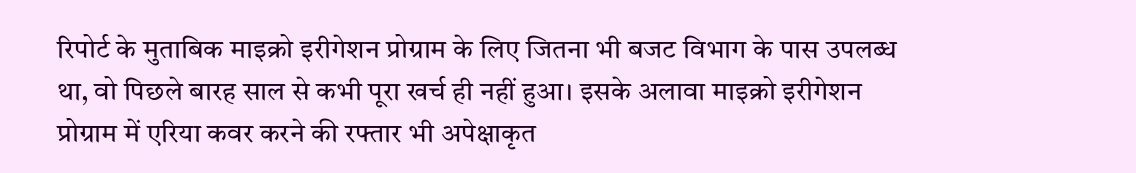रिपोर्ट के मुताबिक माइक्रो इरीगेशन प्रोग्राम के लिए जितना भी बजट विभाग के पास उपलब्ध था, वो पिछले बारह साल से कभी पूरा खर्च ही नहीं हुआ। इसके अलावा माइक्रो इरीगेशन प्रोग्राम में एरिया कवर करने की रफ्तार भी अपेक्षाकृत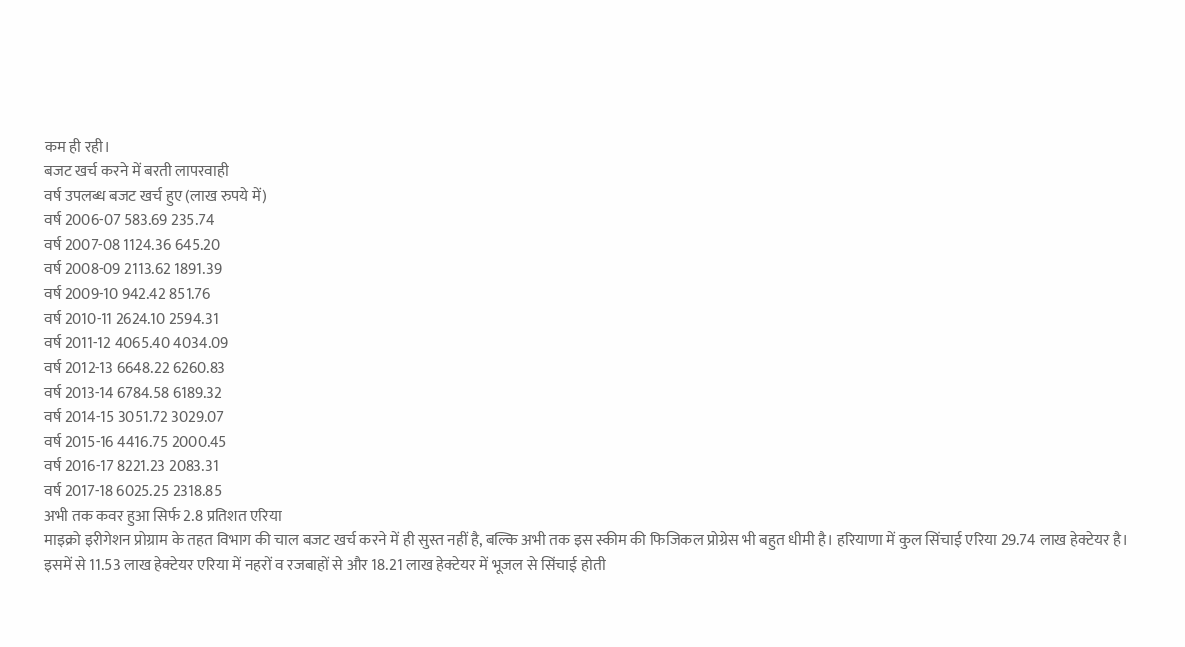कम ही रही।
बजट खर्च करने में बरती लापरवाही
वर्ष उपलब्ध बजट खर्च हुए (लाख रुपये में)
वर्ष 2006-07 583.69 235.74
वर्ष 2007-08 1124.36 645.20
वर्ष 2008-09 2113.62 1891.39
वर्ष 2009-10 942.42 851.76
वर्ष 2010-11 2624.10 2594.31
वर्ष 2011-12 4065.40 4034.09
वर्ष 2012-13 6648.22 6260.83
वर्ष 2013-14 6784.58 6189.32
वर्ष 2014-15 3051.72 3029.07
वर्ष 2015-16 4416.75 2000.45
वर्ष 2016-17 8221.23 2083.31
वर्ष 2017-18 6025.25 2318.85
अभी तक कवर हुआ सिर्फ 2.8 प्रतिशत एरिया
माइक्रो इरीगेशन प्रोग्राम के तहत विभाग की चाल बजट खर्च करने में ही सुस्त नहीं है, बल्कि अभी तक इस स्कीम की फिजिकल प्रोग्रेस भी बहुत धीमी है। हरियाणा में कुल सिंचाई एरिया 29.74 लाख हेक्टेयर है। इसमें से 11.53 लाख हेक्टेयर एरिया में नहरों व रजबाहों से और 18.21 लाख हेक्टेयर में भूजल से सिंचाई होती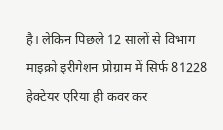है। लेकिन पिछले 12 सालों से विभाग माइक्रो इरीगेशन प्रोग्राम में सिर्फ 81228 हेक्टेयर एरिया ही कवर कर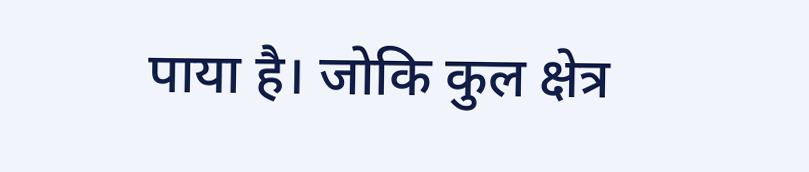पाया है। जोकि कुल क्षेत्र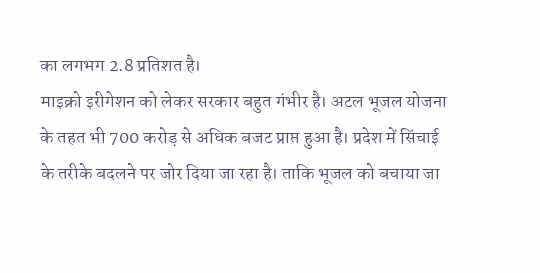का लगभग 2.8 प्रतिशत है।
माइक्रो इरीगेशन को लेकर सरकार बहुत गंभीर है। अटल भूजल योजना के तहत भी 700 करोड़ से अधिक बजट प्राप्त हुआ है। प्रदेश में सिंचाई के तरीके बदलने पर जोर दिया जा रहा है। ताकि भूजल को बचाया जा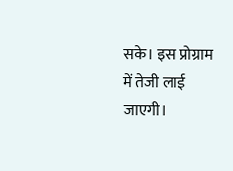सके। इस प्रोग्राम में तेजी लाई जाएगी।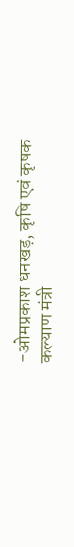-ओमप्रकाश धनखड़, कृषि एवं कृषक कल्याण मंत्री